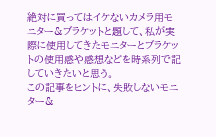絶対に買ってはイケないカメラ用モニター&ブラケットと題して、私が実際に使用してきたモニターとブラケットの使用感や感想などを時系列で記していきたいと思う。
この記事をヒントに、失敗しないモニター&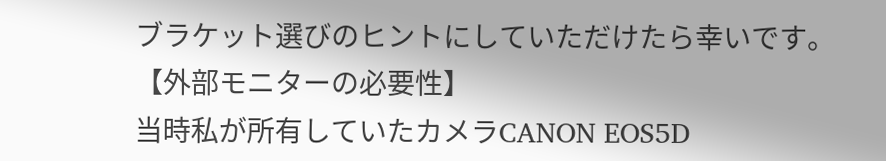ブラケット選びのヒントにしていただけたら幸いです。
【外部モニターの必要性】
当時私が所有していたカメラCANON EOS5D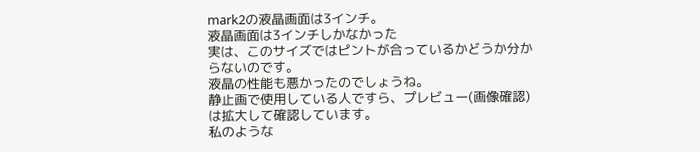mark2の液晶画面は3インチ。
液晶画面は3インチしかなかった
実は、このサイズではピントが合っているかどうか分からないのです。
液晶の性能も悪かったのでしょうね。
静止画で使用している人ですら、プレビュー(画像確認)は拡大して確認しています。
私のような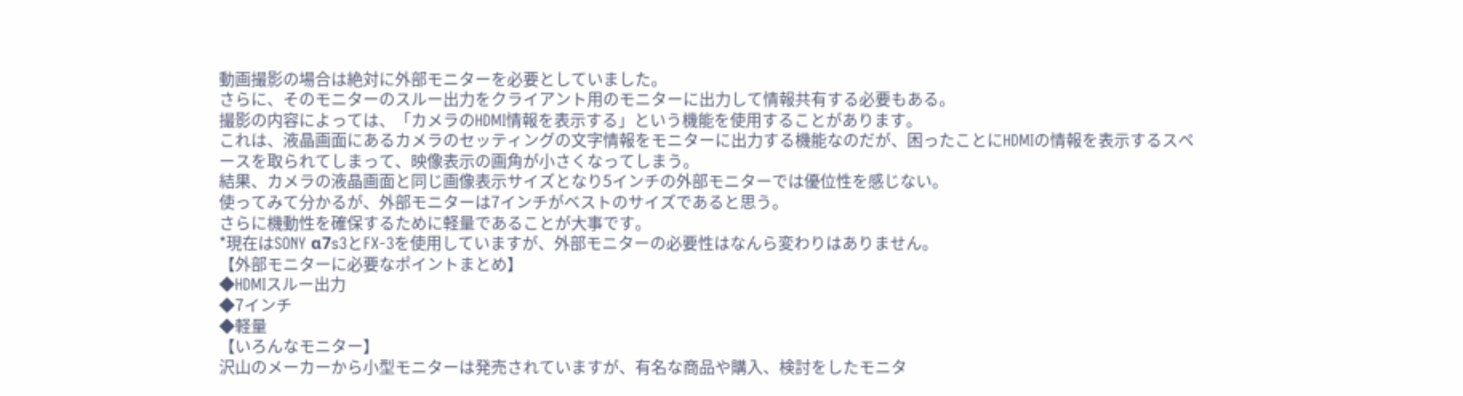動画撮影の場合は絶対に外部モニターを必要としていました。
さらに、そのモニターのスルー出力をクライアント用のモニターに出力して情報共有する必要もある。
撮影の内容によっては、「カメラのHDMI情報を表示する」という機能を使用することがあります。
これは、液晶画面にあるカメラのセッティングの文字情報をモニターに出力する機能なのだが、困ったことにHDMIの情報を表示するスペースを取られてしまって、映像表示の画角が小さくなってしまう。
結果、カメラの液晶画面と同じ画像表示サイズとなり5インチの外部モニターでは優位性を感じない。
使ってみて分かるが、外部モニターは7インチがベストのサイズであると思う。
さらに機動性を確保するために軽量であることが大事です。
*現在はSONY α7s3とFX-3を使用していますが、外部モニターの必要性はなんら変わりはありません。
【外部モニターに必要なポイントまとめ】
◆HDMIスルー出力
◆7インチ
◆軽量
【いろんなモニター】
沢山のメーカーから小型モニターは発売されていますが、有名な商品や購入、検討をしたモニタ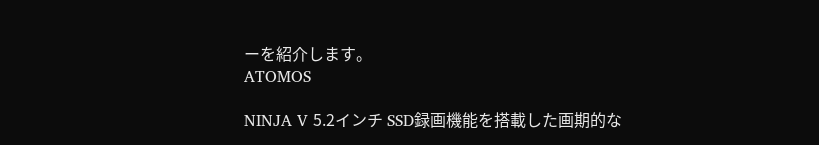ーを紹介します。
ATOMOS

NINJA V 5.2インチ SSD録画機能を搭載した画期的な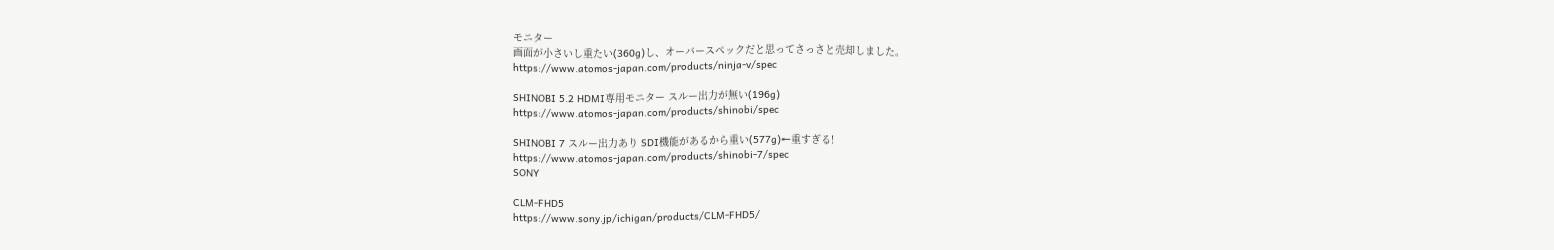モニター
画面が小さいし重たい(360g)し、オーバースペックだと思ってさっさと売却しました。
https://www.atomos-japan.com/products/ninja-v/spec

SHINOBI 5.2 HDMI専用モニター スルー出力が無い(196g)
https://www.atomos-japan.com/products/shinobi/spec

SHINOBI 7 スルー出力あり SDI機能があるから重い(577g)←重すぎる!
https://www.atomos-japan.com/products/shinobi-7/spec
SONY

CLM-FHD5
https://www.sony.jp/ichigan/products/CLM-FHD5/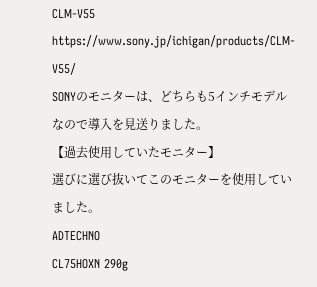CLM-V55
https://www.sony.jp/ichigan/products/CLM-V55/
SONYのモニターは、どちらも5インチモデルなので導入を見送りました。
【過去使用していたモニター】
選びに選び抜いてこのモニターを使用していました。
ADTECHNO
CL75HOXN 290g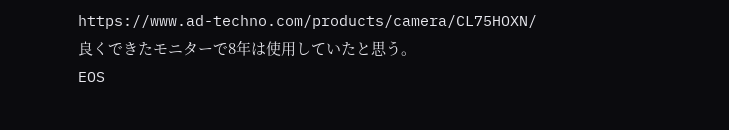https://www.ad-techno.com/products/camera/CL75HOXN/
良くできたモニターで8年は使用していたと思う。
EOS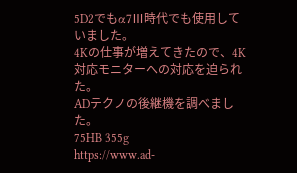5D2でもα7Ⅲ時代でも使用していました。
4Kの仕事が増えてきたので、4K対応モニターへの対応を迫られた。
ADテクノの後継機を調べました。
75HB 355g
https://www.ad-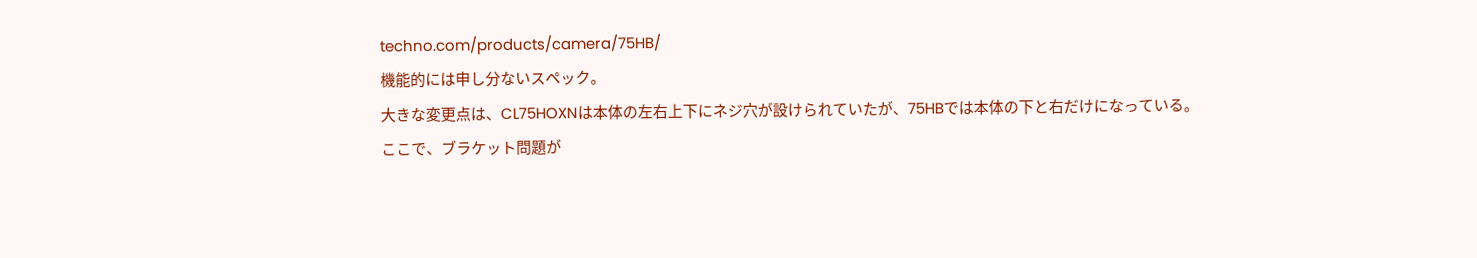techno.com/products/camera/75HB/
機能的には申し分ないスペック。
大きな変更点は、CL75HOXNは本体の左右上下にネジ穴が設けられていたが、75HBでは本体の下と右だけになっている。
ここで、ブラケット問題が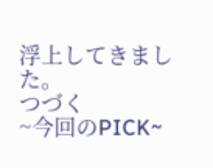浮上してきました。
つづく
~今回のPICK~